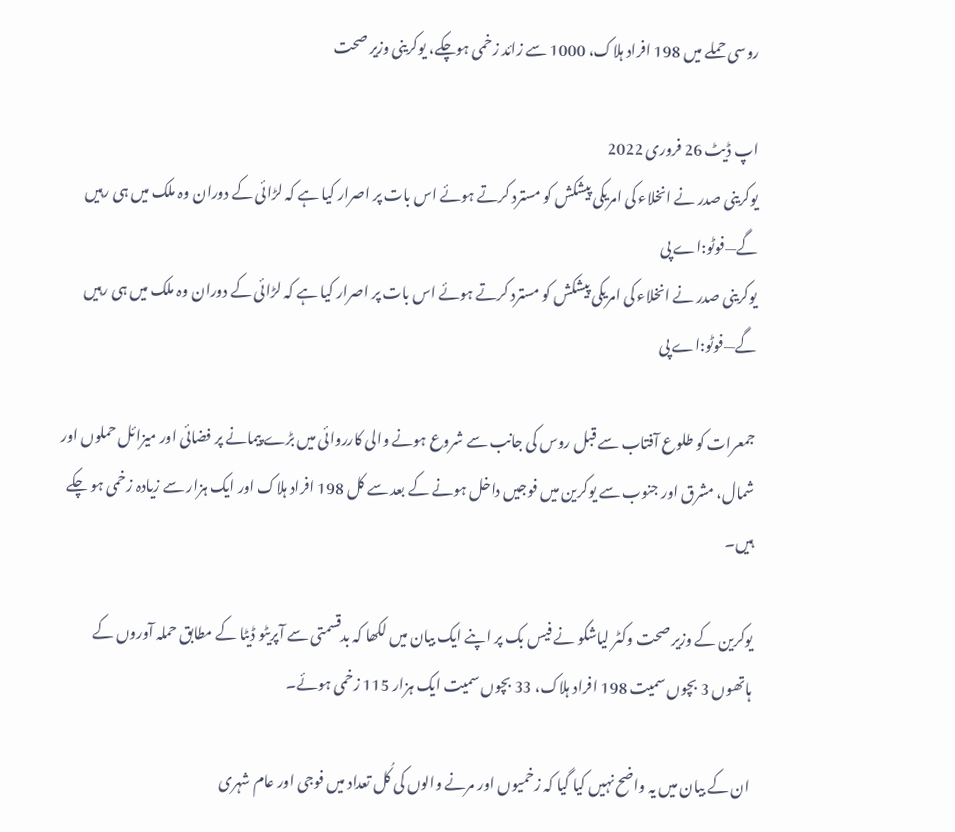روسی حملے میں 198 افراد ہلاک، 1000 سے زائد زخمی ہوچکے، یوکرینی وزیر صحت

اپ ڈیٹ 26 فروری 2022
یوکرینی صدر نے انخلاء کی امریکی پیشکش کو مسترد کرتے ہوئے اس بات پر اصرار کیا ہے کہ لڑائی کے دوران وہ ملک میں ہی رہیں گے—فوٹو:اے پی
یوکرینی صدر نے انخلاء کی امریکی پیشکش کو مسترد کرتے ہوئے اس بات پر اصرار کیا ہے کہ لڑائی کے دوران وہ ملک میں ہی رہیں گے—فوٹو:اے پی

جمعرات کو طلوع آفتاب سے قبل روس کی جانب سے شروع ہونے والی کارروائی میں بڑے پیمانے پر فضائی اور میزائل حملوں اور شمال، مشرق اور جنوب سے یوکرین میں فوجیں داخل ہونے کے بعد سے کل 198 افراد ہلاک اور ایک ہزار سے زیادہ زخمی ہو چکے ہیں۔

یوکرین کے وزیر صحت وکٹر لیاشکو نے فیس بک پر اپنے ایک بیان میں لکھا کہ بدقسمتی سے آپریٹو ڈیٹا کے مطابق حملہ آوروں کے ہاتھوں 3 بچوں سمیت 198 افراد ہلاک، 33 بچوں سمیت ایک ہزار 115 زخمی ہوئے۔

ان کے بیان میں یہ واضح نہیں کیا گیا کہ زخمیوں اور مرنے والوں کی کُل تعداد میں فوجی اور عام شہری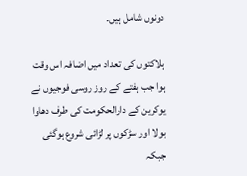دونوں شامل ہیں۔

ہلاکتوں کی تعداد میں اضافہ اس وقت ہوا جب ہفتے کے روز روسی فوجیوں نے یوکرین کے دارالحکومت کی طرف دھاوا بولا اور سڑکوں پر لڑائی شروع ہوگئی جبکہ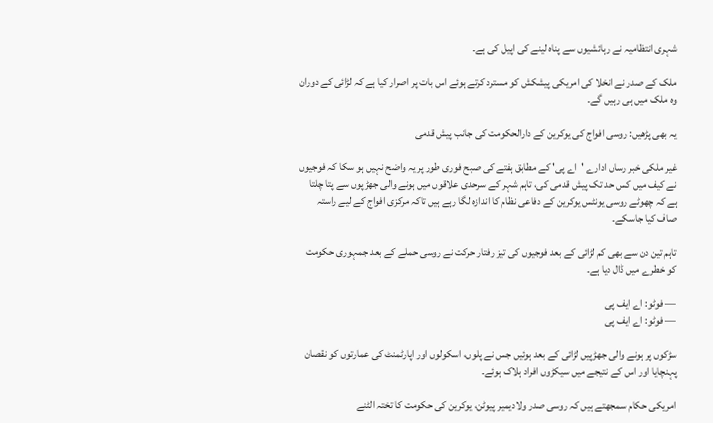شہری انتظامیہ نے رہائشیوں سے پناہ لینے کی اپیل کی ہے۔

ملک کے صدر نے انخلا کی امریکی پیشکش کو مسترد کرتے ہوئے اس بات پر اصرار کیا ہے کہ لڑائی کے دوران وہ ملک میں ہی رہیں گے۔

یہ بھی پڑھیں: روسی افواج کی یوکرین کے دارالحکومت کی جانب پیش قدمی

غیر ملکی خبر رساں ادارے 'اے پی' کے مطابق ہفتے کی صبح فوری طور پر یہ واضح نہیں ہو سکا کہ فوجیوں نے کیف میں کس حد تک پیش قدمی کی، تاہم شہر کے سرحدی علاقوں میں ہونے والی جھڑپوں سے پتا چلتا ہے کہ چھوٹے روسی یونٹس یوکرین کے دفاعی نظام کا اندازہ لگا رہے ہیں تاکہ مرکزی افواج کے لیے راستہ صاف کیا جاسکے۔

تاہم تین دن سے بھی کم لڑائی کے بعد فوجیوں کی تیز رفتار حرکت نے روسی حملے کے بعد جمہوری حکومت کو خطرے میں ڈال دیا ہے۔

— فوٹو: اے ایف پی
— فوٹو: اے ایف پی

سڑکوں پر ہونے والی جھڑپیں لڑائی کے بعد ہوئیں جس نے پلوں، اسکولوں اور اپارٹمنٹ کی عمارتوں کو نقصان پہنچایا اور اس کے نتیجے میں سیکڑوں افراد ہلاک ہوئے۔

امریکی حکام سمجھتے ہیں کہ روسی صدر ولادیمیر پیوٹن، یوکرین کی حکومت کا تختہ الٹنے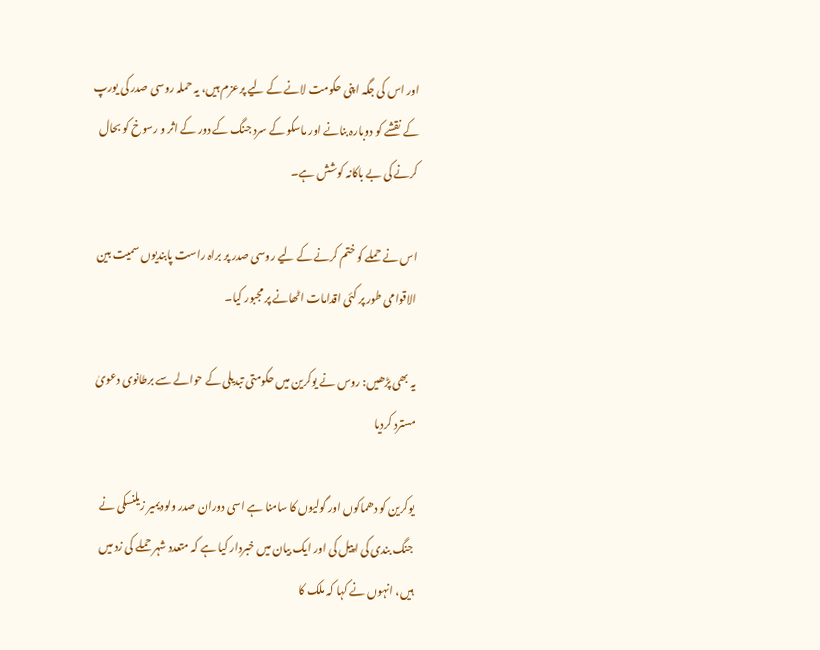اور اس کی جگہ اپنی حکومت لانے کے لیے پرعزم ہیں، یہ حملہ روسی صدر کی یورپ کے نقشے کو دوبارہ بنانے اور ماسکو کے سرد جنگ کے دور کے اثر و رسوخ کو بحال کرنے کی بے باکانہ کوشش ہے۔

اس نے حملے کو ختم کرنے کے لیے روسی صدر پر براہ راست پابندیوں سمیت بین الاقوامی طور پر کئی اقدامات اٹھانے پر مجبور کیا۔

یہ بھی پڑھیں: روس نے یوکرین میں حکومتی تبدیلی کے حوالے سے برطانوی دعویٰ مسترد کردیا

یوکرین کو دھماکوں اور گولیوں کا سامنا ہے اسی دوران صدر ولودیمیر زیلنسکی نے جنگ بندی کی اپیل کی اور ایک بیان میں خبردار کیا ہے کہ متعدد شہر حملے کی زد میں ہیں، انہوں نے کہا کہ ملک کا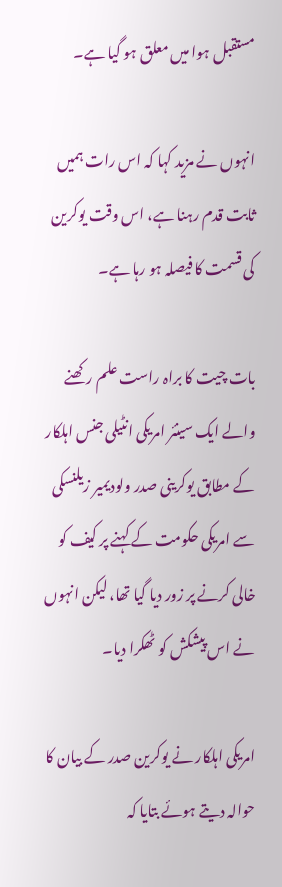مستقبل ہوا میں معلق ہو گیا ہے۔

انہوں نے مزید کہا کہ اس رات ہمیں ثابت قدم رہنا ہے، اس وقت یوکرین کی قسمت کا فیصلہ ہو رہا ہے۔

بات چیت کا براہ راست علم رکھنے والے ایک سینئر امریکی انٹیلی جنس اہلکار کے مطابق یوکرینی صدر ولودیمیر زیلنسکی سے امریکی حکومت کے کہنے پر کیف کو خالی کرنے پر زور دیا گیا تھا، لیکن انہوں نے اس پیشکش کو ٹھکرا دیا۔

امریکی اہلکار نے یوکرین صدر کے بیان کا حوالہ دیتے ہوئے بتایا کہ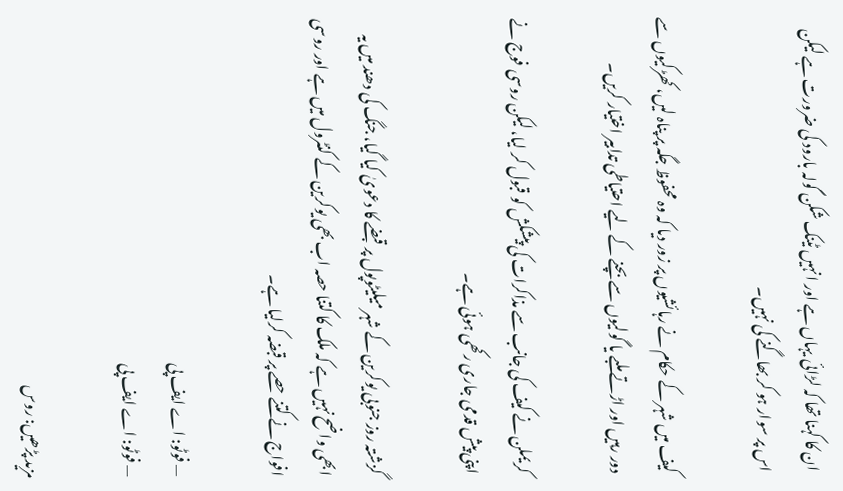ان کا کہنا تھا کہ لڑائی یہاں ہے اور انہیں ٹینک شکن گولہ بارود کی ضرورت ہے لیکن اس پر سوار ہو کر بھاگنے کی نہیں۔

کیف میں شہر کے حکام نے رہائشیوں پر زور دیا کہ وہ محفوظ جگہ پر پناہ لیں، کھڑکیوں سے دور رہیں اور اڑتے ملبے یا گولیوں سے بچنے کے لیے احتیاطی تدابیر اختیار کریں۔

کریملن نے کیف کی جانب سے مذاکرات کی پیشکش کو قبول کر لیا، لیکن روسی فوج نے اپنی پیش قدمی جاری رکھی ہوئی ہے۔

گزشتہ روز جنوبی یوکرین کے شہر میلیٹوپول پر قبضے کا دعویٰ کیا گیا، جنگ کی دھند میں یہ ابھی واضح نہیں ہے کہ ملک کا کتنا حصہ اب بھی یوکرین کے کنٹرول میں ہے اور روسی افواج نے کتنے حصے پر قبضہ کرلیا ہے۔

— فوٹو: اے ایف پی
— فوٹو: اے ایف پی

مزید پڑھیں: روس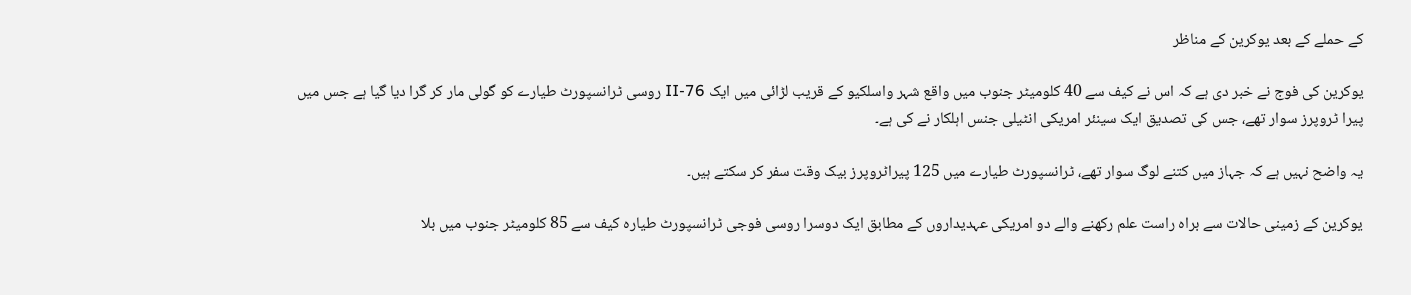کے حملے کے بعد یوکرین کے مناظر

یوکرین کی فوج نے خبر دی ہے کہ اس نے کیف سے 40 کلومیٹر جنوب میں واقع شہر واسلکیو کے قریب لڑائی میں ایک II-76 روسی ٹرانسپورٹ طیارے کو گولی مار کر گرا دیا گیا ہے جس میں پیرا ٹروپرز سوار تھے، جس کی تصدیق ایک سینئر امریکی انٹیلی جنس اہلکار نے کی ہے۔

یہ واضح نہیں ہے کہ جہاز میں کتنے لوگ سوار تھے، ٹرانسپورٹ طیارے میں 125 پیراٹروپرز بیک وقت سفر کر سکتے ہیں۔

یوکرین کے زمینی حالات سے براہ راست علم رکھنے والے دو امریکی عہدیداروں کے مطابق ایک دوسرا روسی فوجی ٹرانسپورٹ طیارہ کیف سے 85 کلومیٹر جنوب میں بلا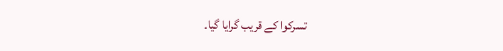تسرکوا کے قریب گرایا گیا۔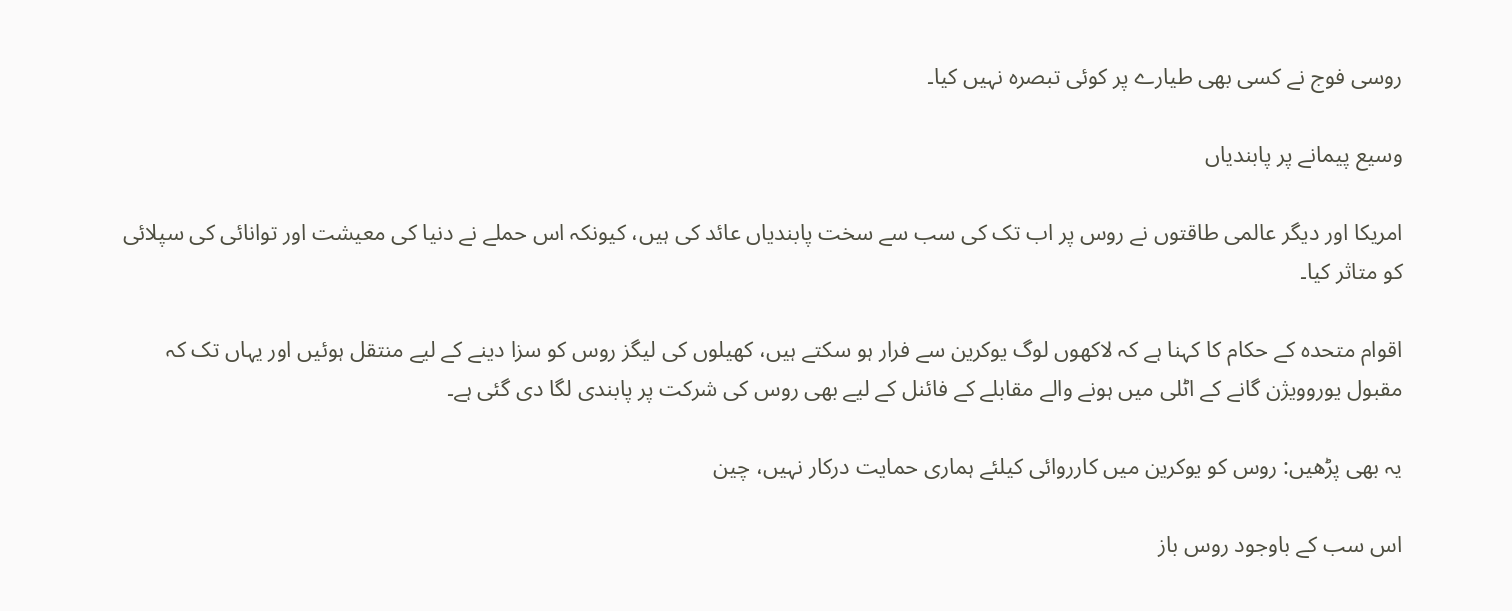روسی فوج نے کسی بھی طیارے پر کوئی تبصرہ نہیں کیا۔

وسیع پیمانے پر پابندیاں

امریکا اور دیگر عالمی طاقتوں نے روس پر اب تک کی سب سے سخت پابندیاں عائد کی ہیں، کیونکہ اس حملے نے دنیا کی معیشت اور توانائی کی سپلائی کو متاثر کیا۔

اقوام متحدہ کے حکام کا کہنا ہے کہ لاکھوں لوگ یوکرین سے فرار ہو سکتے ہیں، کھیلوں کی لیگز روس کو سزا دینے کے لیے منتقل ہوئیں اور یہاں تک کہ مقبول یوروویژن گانے کے اٹلی میں ہونے والے مقابلے کے فائنل کے لیے بھی روس کی شرکت پر پابندی لگا دی گئی ہے۔

یہ بھی پڑھیں: روس کو یوکرین میں کارروائی کیلئے ہماری حمایت درکار نہیں، چین

اس سب کے باوجود روس باز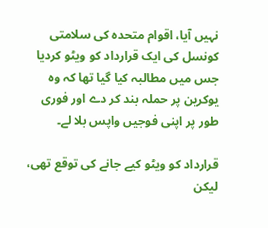نہیں آیا، اقوام متحدہ کی سلامتی کونسل کی ایک قرارداد کو ویٹو کردیا جس میں مطالبہ کیا گیا تھا کہ وہ یوکرین پر حملہ بند کر دے اور فوری طور پر اپنی فوجیں واپس بلا لے۔

قرارداد کو ویٹو کیے جانے کی توقع تھی، لیکن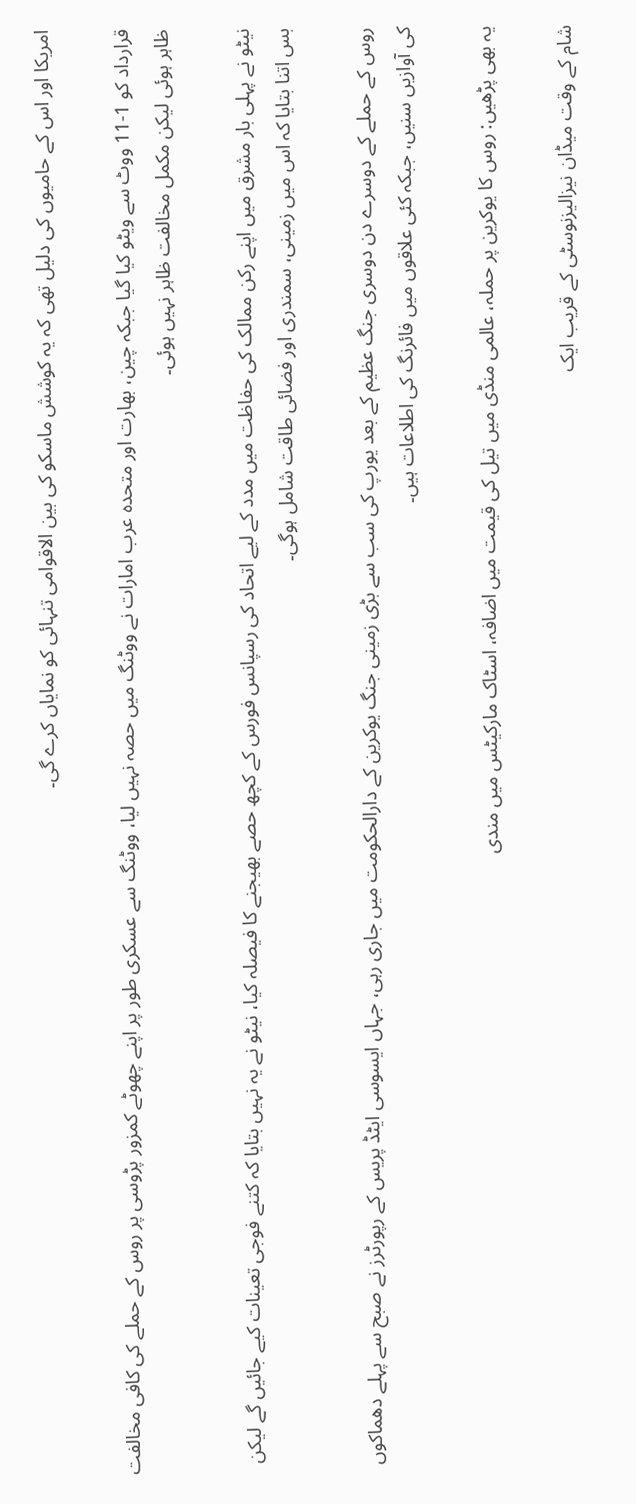امریکا اور اس کے حامیوں کی دلیل تھی کہ یہ کوشش ماسکو کی بین الاقوامی تنہائی کو نمایاں کرے گی۔

قرارداد کو 1-11 ووٹ سے ویٹو کیا گیا جبکہ چین، بھارت اور متحدہ عرب امارات نے ووٹنگ میں حصہ نہیں لیا، ووٹنگ سے عسکری طور پر اپنے چھوٹے کمزور پڑوسی پر روس کے حملے کی کافی مخالفت ظاہر ہوئی لیکن مکمل مخالفت ظاہر نہیں ہوئی۔

نیٹو نے پہلی بار مشرق میں اپنے رکن ممالک کی حفاظت میں مدد کے لیے اتحاد کی رسپانس فورس کے کچھ حصے بھیجنے کا فیصلہ کیا، نیٹو نے یہ نہیں بتایا کہ کتنے فوجی تعینات کیے جائیں گے لیکن بس اتنا بتایا کہ اس میں زمینی، سمندری اور فضائی طاقت شامل ہوگی۔

روس کے حملے کے دوسرے دن دوسری جنگ عظیم کے بعد یورپ کی سب سے بڑی زمینی جنگ یوکرین کے دارالحکومت میں جاری رہی، جہاں ایسوسی ایٹڈ پریس کے رپورٹرز نے صبح سے پہلے دھماکوں کی آوازیں سنیں، جبکہ کئی علاقوں میں فائرنگ کی اطلاعات ہیں۔

یہ بھی پڑھیں: روس کا یوکرین پر حملہ، عالمی منڈی میں تیل کی قیمت میں اضافہ، اسٹاک مارکیٹس میں مندی

شام کے وقت میڈان نیزالیزنوسٹی کے قریب ایک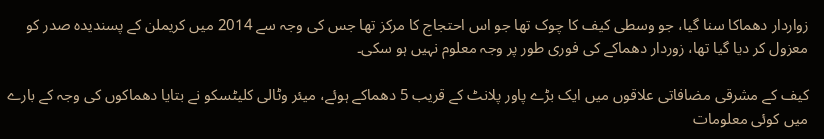زواردار دھماکا سنا گیا، جو وسطی کیف کا چوک تھا جو اس احتجاج کا مرکز تھا جس کی وجہ سے 2014 میں کریملن کے پسندیدہ صدر کو معزول کر دیا گیا تھا، زوردار دھماکے کی فوری طور پر وجہ معلوم نہیں ہو سکی۔

کیف کے مشرقی مضافاتی علاقوں میں ایک بڑے پاور پلانٹ کے قریب 5 دھماکے ہوئے، میئر وٹالی کلیٹسکو نے بتایا دھماکوں کی وجہ کے بارے میں کوئی معلومات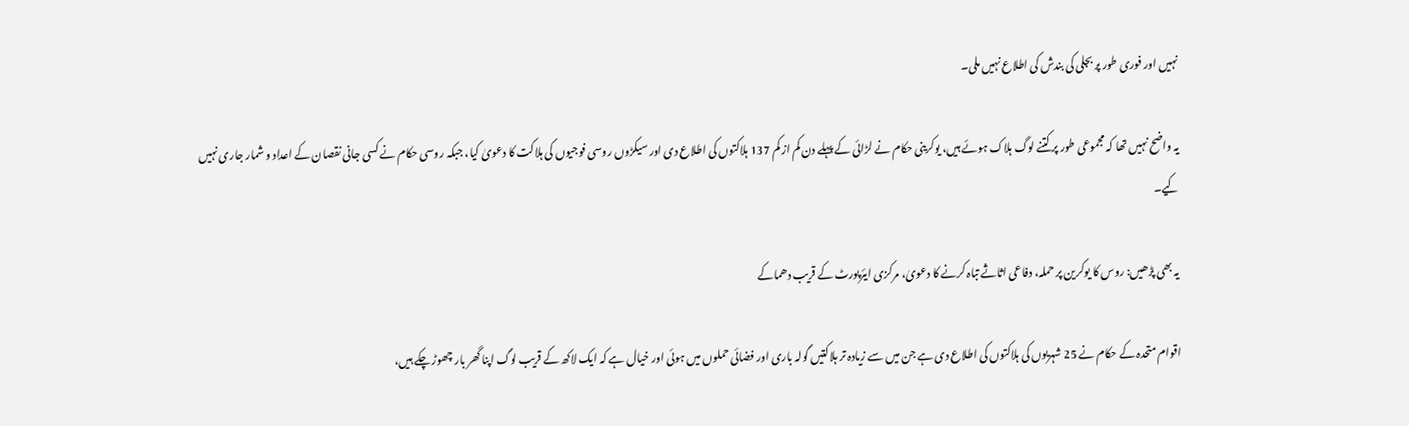نہیں اور فوری طور پر بجلی کی بندش کی اطلاع نہیں ملی۔

یہ واضح نہیں تھا کہ مجموعی طور پر کتنے لوگ ہلاک ہوئے ہیں، یوکرینی حکام نے لڑائی کے پہلے دن کم از کم 137 ہلاکتوں کی اطلاع دی اور سیکڑوں روسی فوجیوں کی ہلاکت کا دعویٰ کیا، جبکہ روسی حکام نے کسی جانی نقصان کے اعداد و شمار جاری نہیں کیے۔

یہ بھی پڑھیں: روس کا یوکرین پر حملہ، دفاعی اثاثے تباہ کرنے کا دعویٰ، مرکزی ایئرپورٹ کے قریب دھماکے

اقوام متحدہ کے حکام نے 25 شہریوں کی ہلاکتوں کی اطلاع دی ہے جن میں سے زیادہ تر ہلاکتیں گولہ باری اور فضائی حملوں میں ہوئی اور خیال ہے کہ ایک لاکھ کے قریب لوگ اپنا گھر بار چھوڑ چکے ہیں،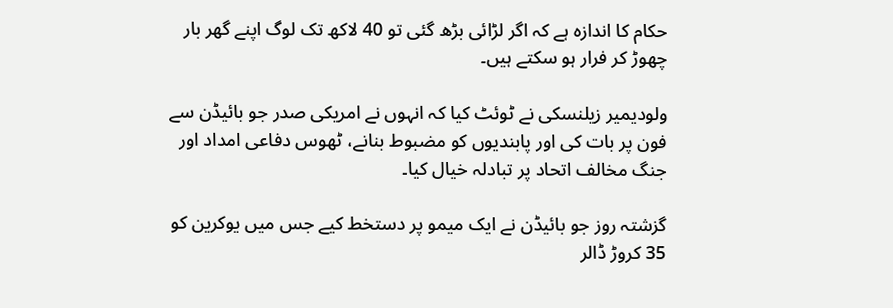حکام کا اندازہ ہے کہ اگر لڑائی بڑھ گئی تو 40 لاکھ تک لوگ اپنے گھر بار چھوڑ کر فرار ہو سکتے ہیں۔

ولودیمیر زیلنسکی نے ٹوئٹ کیا کہ انہوں نے امریکی صدر جو بائیڈن سے فون پر بات کی اور پابندیوں کو مضبوط بنانے، ٹھوس دفاعی امداد اور جنگ مخالف اتحاد پر تبادلہ خیال کیا۔

گزشتہ روز جو بائیڈن نے ایک میمو پر دستخط کیے جس میں یوکرین کو 35 کروڑ ڈالر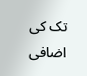تک کی اضافی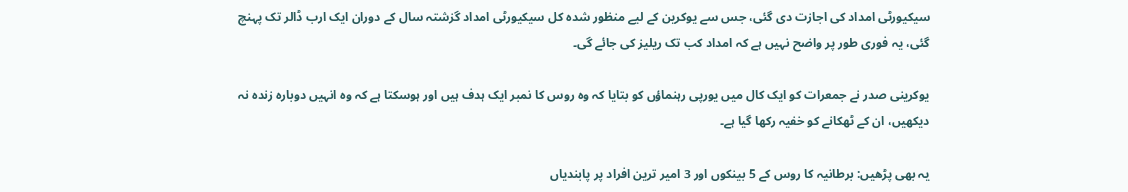سیکیورٹی امداد کی اجازت دی گئی، جس سے یوکرین کے لیے منظور شدہ کل سیکیورٹی امداد گزشتہ سال کے دوران ایک ارب ڈالر تک پہنچ گئی، یہ فوری طور پر واضح نہیں ہے کہ امداد کب تک ریلیز کی جائے گی۔

یوکرینی صدر نے جمعرات کو ایک کال میں یورپی رہنماؤں کو بتایا کہ وہ روس کا نمبر ایک ہدف ہیں اور ہوسکتا ہے کہ وہ انہیں دوبارہ زندہ نہ دیکھیں، ان کے ٹھکانے کو خفیہ رکھا گیا ہے۔

یہ بھی پڑھیں: برطانیہ کا روس کے 5 بینکوں اور 3 امیر ترین افراد پر پابندیاں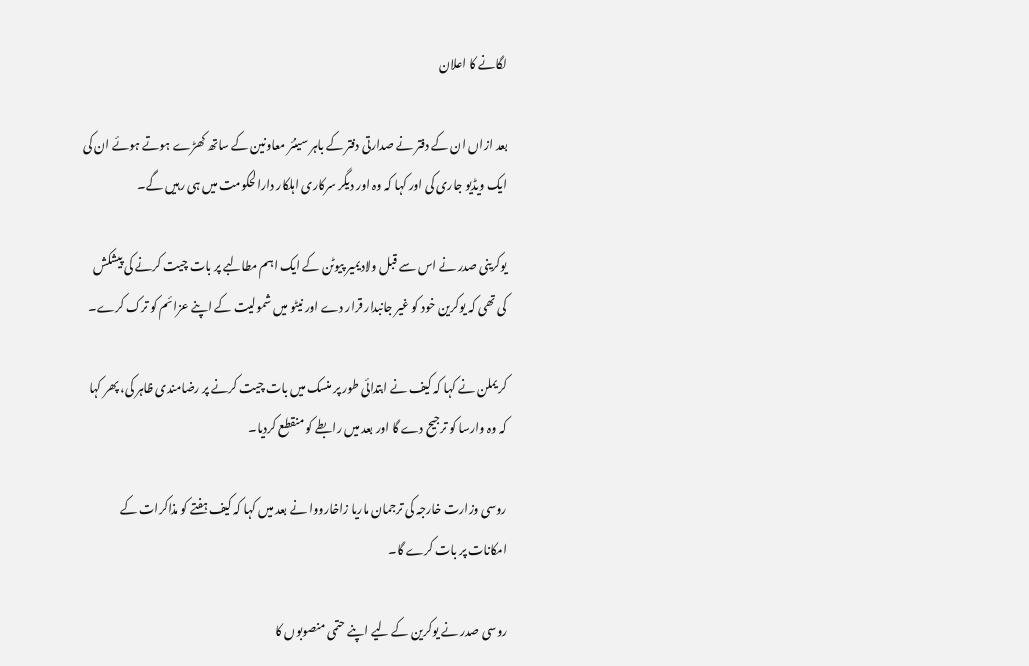لگانے کا اعلان

بعد ازاں ان کے دفتر نے صدارتی دفتر کے باہر سینئر معاونین کے ساتھ کھڑے ہوتے ہوئے ان کی ایک ویڈیو جاری کی اور کہا کہ وہ اور دیگر سرکاری اہلکار دارالحکومت میں ہی رہیں گے۔

یوکرینی صدر نے اس سے قبل ولادیمیر پیوٹن کے ایک اہم مطالبے پر بات چیت کرنے کی پیشکش کی تھی کہ یوکرین خود کو غیر جانبدار قرار دے اور نیٹو میں شمولیت کے اپنے عزائم کو ترک کرے۔

کریملن نے کہا کہ کیف نے ابتدائی طور پر منسک میں بات چیت کرنے پر رضامندی ظاہر کی، پھر کہا کہ وہ وارسا کو ترجیح دے گا اور بعد میں رابطے کو منقطع کردیا۔

روسی وزارت خارجہ کی ترجمان ماریا زاخارووا نے بعد میں کہا کہ کیف ہفتے کو مذاکرات کے امکانات پر بات کرے گا۔

روسی صدر نے یوکرین کے لیے اپنے حتمی منصوبوں کا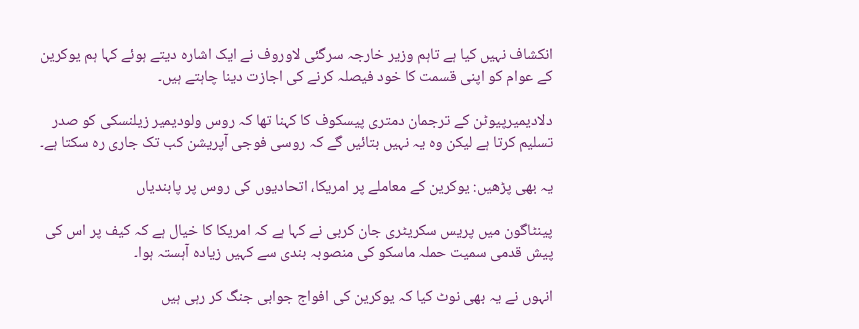انکشاف نہیں کیا ہے تاہم وزیر خارجہ سرگئی لاوروف نے ایک اشارہ دیتے ہوئے کہا ہم یوکرین کے عوام کو اپنی قسمت کا خود فیصلہ کرنے کی اجازت دینا چاہتے ہیں۔

دلادیمیرپیوٹن کے ترجمان دمتری پیسکوف کا کہنا تھا کہ روس ولودیمیر زیلنسکی کو صدر تسلیم کرتا ہے لیکن وہ یہ نہیں بتائیں گے کہ روسی فوجی آپریشن کب تک جاری رہ سکتا ہے۔

یہ بھی پڑھیں: یوکرین کے معاملے پر امریکا، اتحادیوں کی روس پر پابندیاں

پینٹاگون میں پریس سکریٹری جان کربی نے کہا ہے کہ امریکا کا خیال ہے کہ کیف پر اس کی پیش قدمی سمیت حملہ ماسکو کی منصوبہ بندی سے کہیں زیادہ آہستہ ہوا۔

انہوں نے یہ بھی نوٹ کیا کہ یوکرین کی افواج جوابی جنگ کر رہی ہیں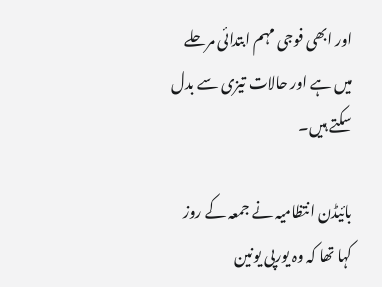اور ابھی فوجی مہم ابتدائی مرحلے میں ہے اور حالات تیزی سے بدل سکتے ہیں۔

بائیڈن انتظامیہ نے جمعہ کے روز کہا تھا کہ وہ یورپی یونین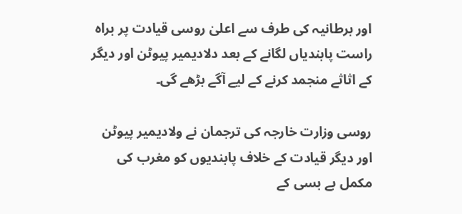اور برطانیہ کی طرف سے اعلیٰ روسی قیادت پر براہ راست پابندیاں لگانے کے بعد دلادیمیر پیوٹن اور دیگر کے اثاثے منجمد کرنے کے لیے آگے بڑھے گی۔

روسی وزارت خارجہ کی ترجمان نے ولادیمیر پیوٹن اور دیگر قیادت کے خلاف پابندیوں کو مغرب کی مکمل بے بسی کے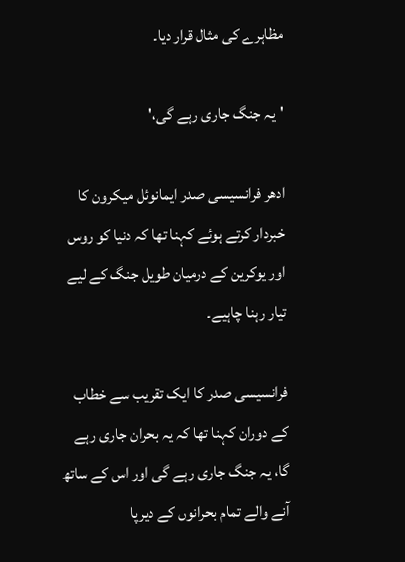مظاہرے کی مثال قرار دیا۔

'یہ جنگ جاری رہے گی،'

ادھر فرانسیسی صدر ایمانوئل میکرون کا خبردار کرتے ہوئے کہنا تھا کہ دنیا کو روس اور یوکرین کے درمیان طویل جنگ کے لیے تیار رہنا چاہیے۔

فرانسیسی صدر کا ایک تقریب سے خطاب کے دوران کہنا تھا کہ یہ بحران جاری رہے گا، یہ جنگ جاری رہے گی اور اس کے ساتھ آنے والے تمام بحرانوں کے دیرپا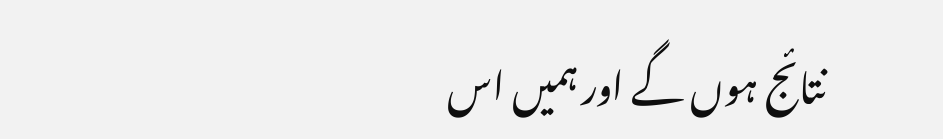نتائج ہوں گے اور ہمیں اس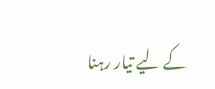کے لیے تیار رہنا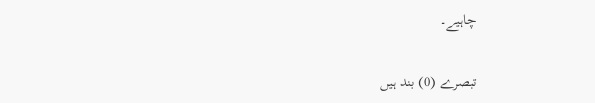چاہیے۔

تبصرے (0) بند ہیں